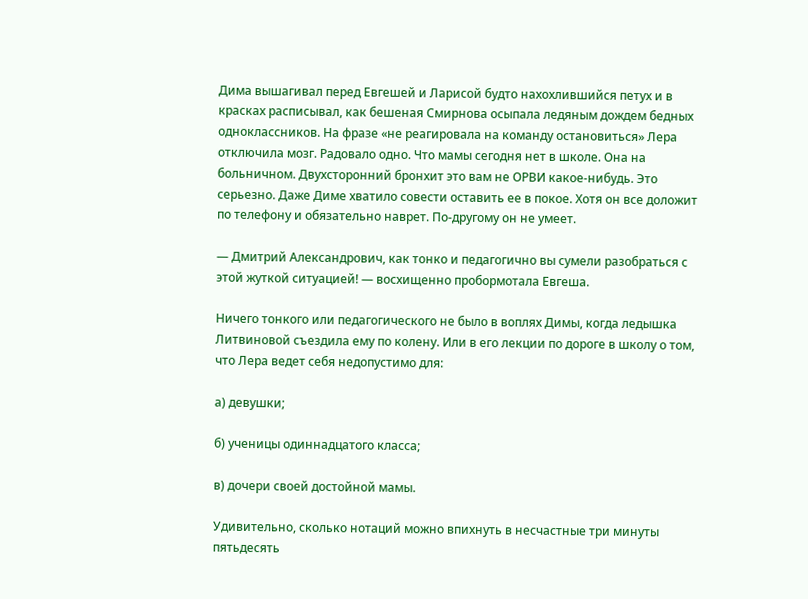Дима вышагивал перед Евгешей и Ларисой будто нахохлившийся петух и в красках расписывал, как бешеная Смирнова осыпала ледяным дождем бедных одноклассников. На фразе «не реагировала на команду остановиться» Лера отключила мозг. Радовало одно. Что мамы сегодня нет в школе. Она на больничном. Двухсторонний бронхит это вам не ОРВИ какое-нибудь. Это серьезно. Даже Диме хватило совести оставить ее в покое. Хотя он все доложит по телефону и обязательно наврет. По-другому он не умеет.

— Дмитрий Александрович, как тонко и педагогично вы сумели разобраться с этой жуткой ситуацией! — восхищенно пробормотала Евгеша.

Ничего тонкого или педагогического не было в воплях Димы, когда ледышка Литвиновой съездила ему по колену. Или в его лекции по дороге в школу о том, что Лера ведет себя недопустимо для:

а) девушки;

б) ученицы одиннадцатого класса;

в) дочери своей достойной мамы.

Удивительно, сколько нотаций можно впихнуть в несчастные три минуты пятьдесять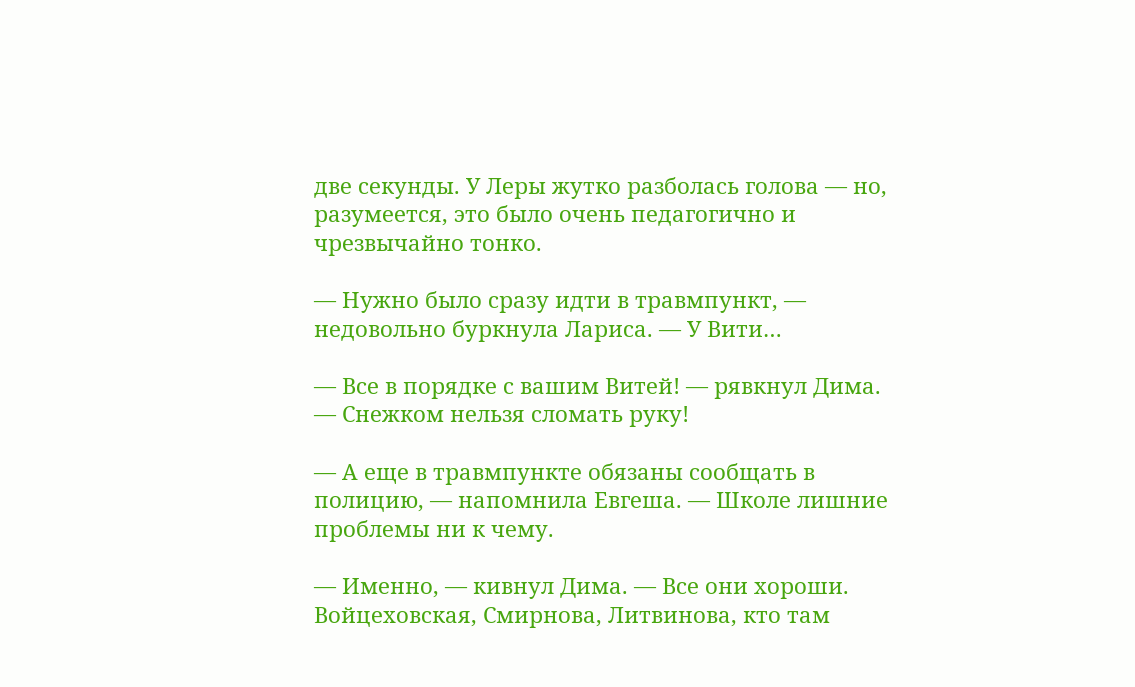две секунды. У Леры жутко разболась голова — но, разумеется, это было очень педагогично и чрезвычайно тонко.

— Нужно было сразу идти в травмпункт, — недовольно буркнула Лариса. — У Вити…

— Все в порядке с вашим Витей! — рявкнул Дима. — Снежком нельзя сломать руку!

— А еще в травмпункте обязаны сообщать в полицию, — напомнила Евгеша. — Школе лишние проблемы ни к чему.

— Именно, — кивнул Дима. — Все они хороши. Войцеховская, Смирнова, Литвинова, кто там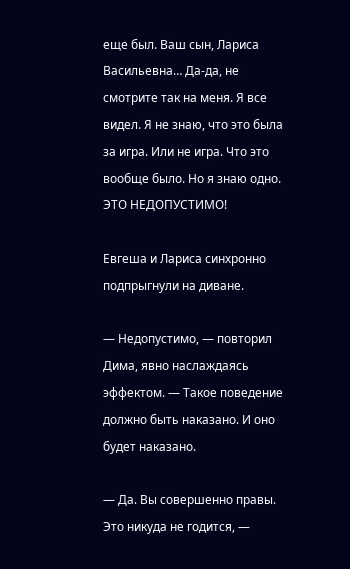еще был. Ваш сын, Лариса Васильевна… Да-да, не смотрите так на меня. Я все видел. Я не знаю, что это была за игра. Или не игра. Что это вообще было. Но я знаю одно. ЭТО НЕДОПУСТИМО!

Евгеша и Лариса синхронно подпрыгнули на диване.

— Недопустимо, — повторил Дима, явно наслаждаясь эффектом. — Такое поведение должно быть наказано. И оно будет наказано.

— Да. Вы совершенно правы. Это никуда не годится, —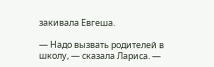закивала Евгеша.

— Надо вызвать родителей в школу, — сказала Лариса. —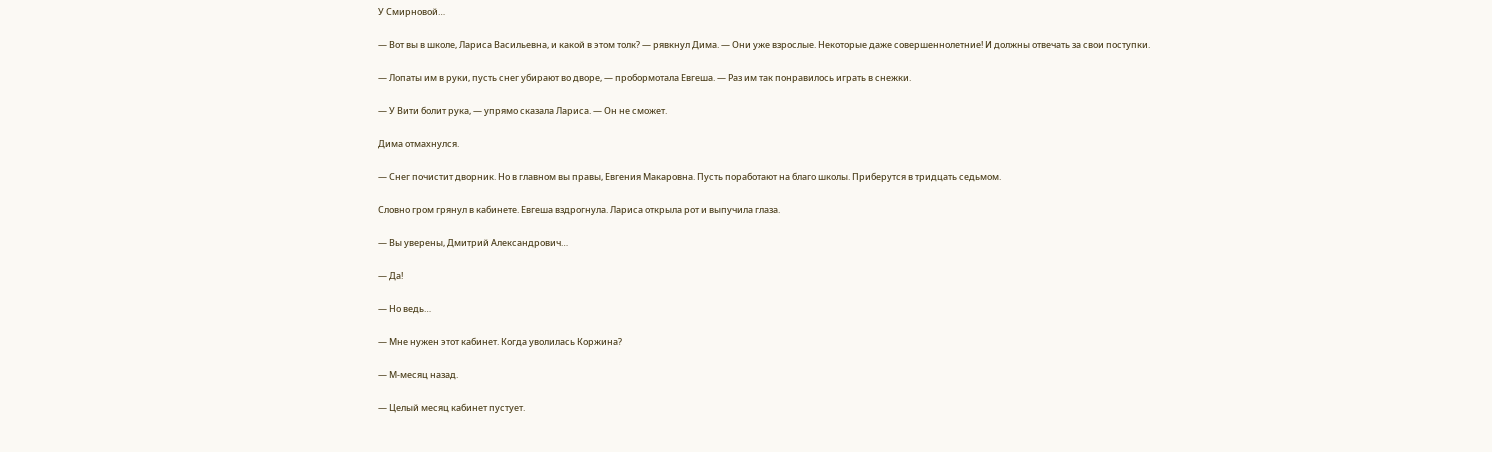У Смирновой…

— Вот вы в школе, Лариса Васильевна, и какой в этом толк? — рявкнул Дима. — Они уже взрослые. Некоторые даже совершеннолетние! И должны отвечать за свои поступки.

— Лопаты им в руки, пусть снег убирают во дворе, — пробормотала Евгеша. — Раз им так понравилось играть в снежки.

— У Вити болит рука, — упрямо сказала Лариса. — Он не сможет.

Дима отмахнулся.

— Снег почистит дворник. Но в главном вы правы, Евгения Макаровна. Пусть поработают на благо школы. Приберутся в тридцать седьмом.

Словно гром грянул в кабинете. Евгеша вздрогнула. Лариса открыла рот и выпучила глаза.

— Вы уверены, Дмитрий Александрович…

— Да!

— Но ведь…

— Мне нужен этот кабинет. Когда уволилась Коржина?

— М-месяц назад.

— Целый месяц кабинет пустует.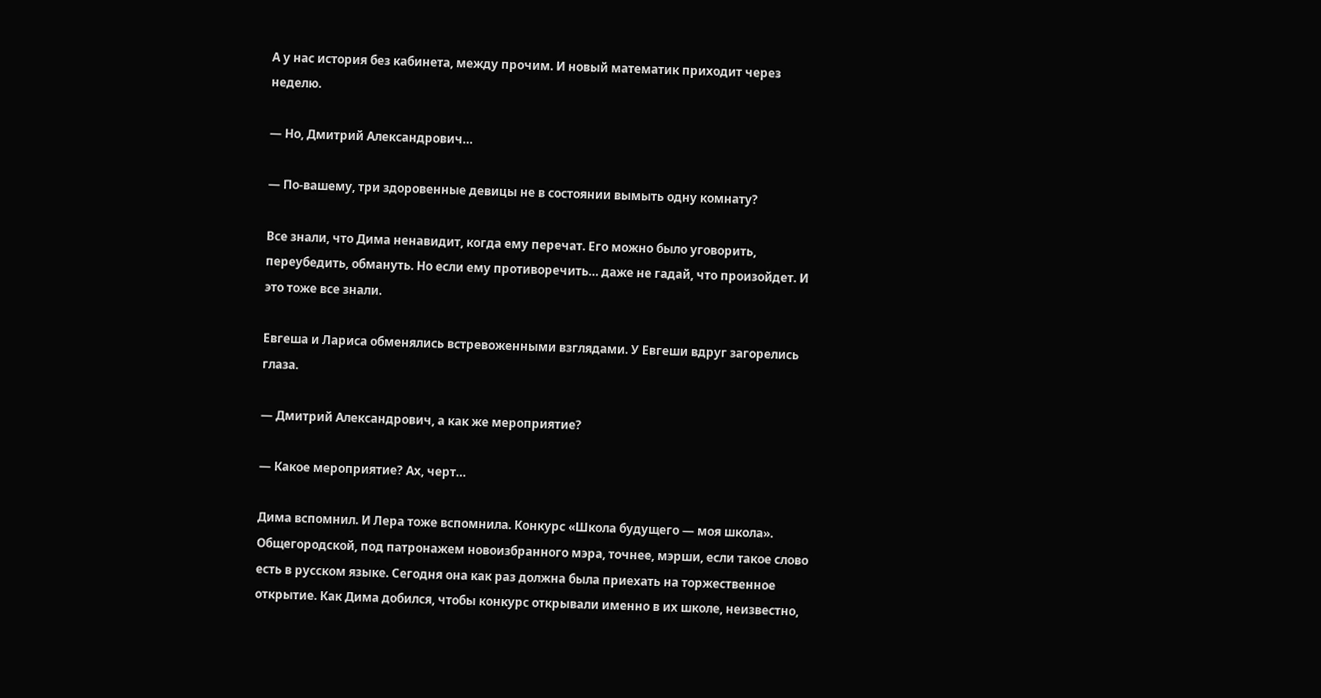А у нас история без кабинета, между прочим. И новый математик приходит через неделю.

— Но, Дмитрий Александрович…

— По-вашему, три здоровенные девицы не в состоянии вымыть одну комнату?

Все знали, что Дима ненавидит, когда ему перечат. Его можно было уговорить, переубедить, обмануть. Но если ему противоречить… даже не гадай, что произойдет. И это тоже все знали.

Евгеша и Лариса обменялись встревоженными взглядами. У Евгеши вдруг загорелись глаза.

— Дмитрий Александрович, а как же мероприятие?

— Какое мероприятие? Ах, черт…

Дима вспомнил. И Лера тоже вспомнила. Конкурс «Школа будущего — моя школа». Общегородской, под патронажем новоизбранного мэра, точнее, мэрши, если такое слово есть в русском языке. Сегодня она как раз должна была приехать на торжественное открытие. Как Дима добился, чтобы конкурс открывали именно в их школе, неизвестно,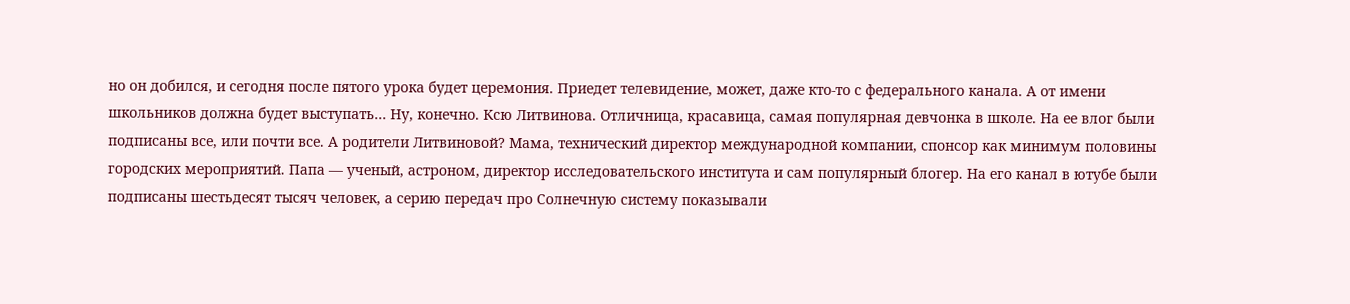но он добился, и сегодня после пятого урока будет церемония. Приедет телевидение, может, даже кто-то с федерального канала. А от имени школьников должна будет выступать… Ну, конечно. Ксю Литвинова. Отличница, красавица, самая популярная девчонка в школе. На ее влог были подписаны все, или почти все. А родители Литвиновой? Мама, технический директор международной компании, спонсор как минимум половины городских мероприятий. Папа — ученый, астроном, директор исследовательского института и сам популярный блогер. На его канал в ютубе были подписаны шестьдесят тысяч человек, а серию передач про Солнечную систему показывали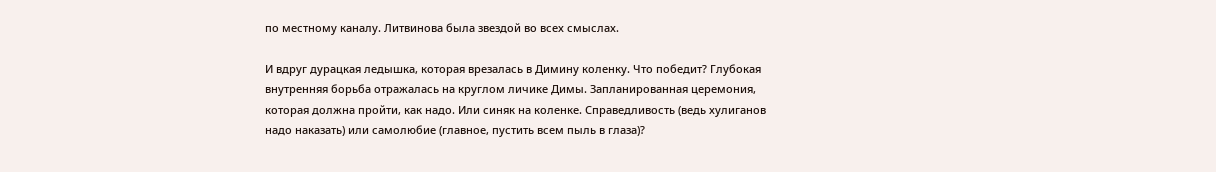по местному каналу. Литвинова была звездой во всех смыслах.

И вдруг дурацкая ледышка, которая врезалась в Димину коленку. Что победит? Глубокая внутренняя борьба отражалась на круглом личике Димы. Запланированная церемония, которая должна пройти, как надо. Или синяк на коленке. Справедливость (ведь хулиганов надо наказать) или самолюбие (главное, пустить всем пыль в глаза)?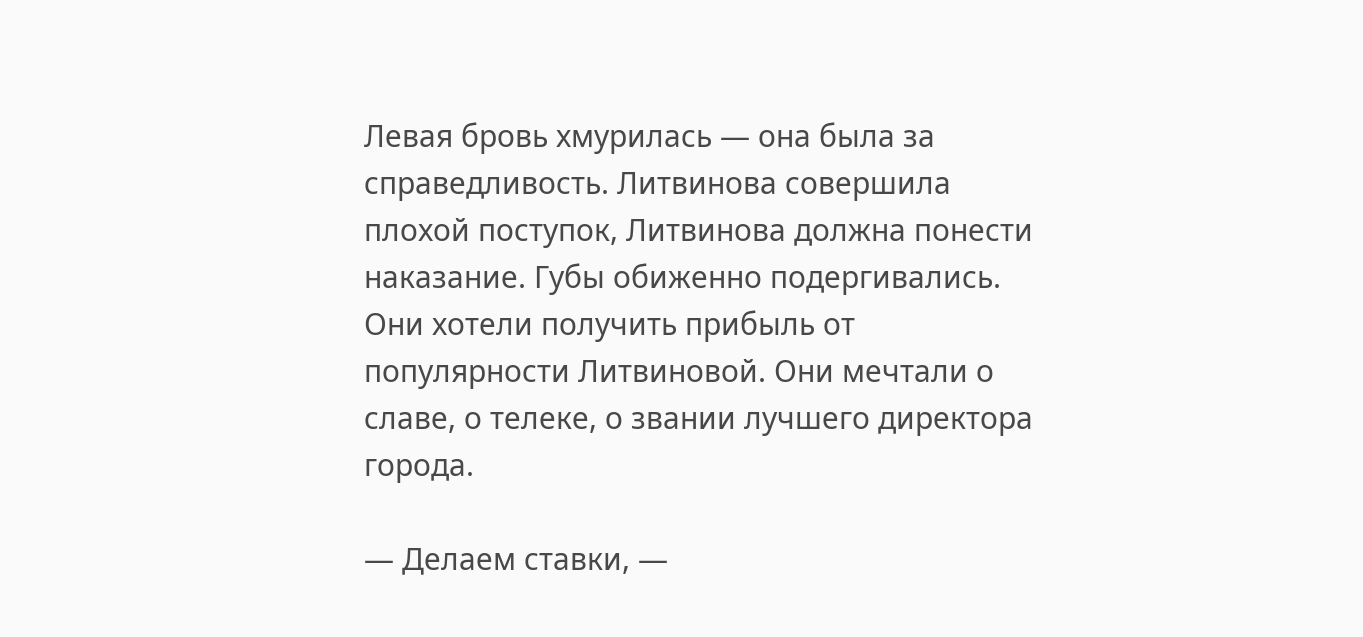Левая бровь хмурилась — она была за справедливость. Литвинова совершила плохой поступок, Литвинова должна понести наказание. Губы обиженно подергивались. Они хотели получить прибыль от популярности Литвиновой. Они мечтали о славе, о телеке, о звании лучшего директора города.

— Делаем ставки, —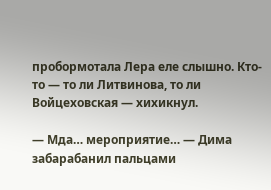пробормотала Лера еле слышно. Кто-то — то ли Литвинова, то ли Войцеховская — хихикнул.

— Мда… мероприятие… — Дима забарабанил пальцами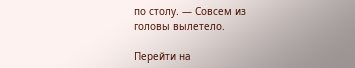по столу. — Совсем из головы вылетело.

Перейти на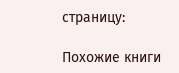страницу:

Похожие книги